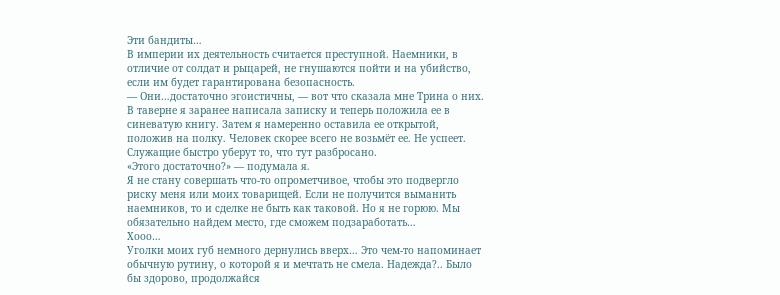Эти бандиты…
В империи их деятельность считается преступной. Наемники, в отличие от солдат и рыцарей, не гнушаются пойти и на убийство, если им будет гарантирована безопасность.
— Они…достаточно эгоистичны, — вот что сказала мне Трина о них.
В таверне я заранее написала записку и теперь положила ее в синеватую книгу. Затем я намеренно оставила ее открытой, положив на полку. Человек скорее всего не возьмёт ее. Не успеет. Служащие быстро уберут то, что тут разбросано.
«Этого достаточно?» — подумала я.
Я не стану совершать что-то опрометчивое, чтобы это подвергло риску меня или моих товарищей. Если не получится выманить наемников, то и сделке не быть как таковой. Но я не горюю. Мы обязательно найдем место, где сможем подзаработать…
Хооо…
Уголки моих губ немного дернулись вверх… Это чем-то напоминает обычную рутину, о которой я и мечтать не смела. Надежда?.. Было бы здорово, продолжайся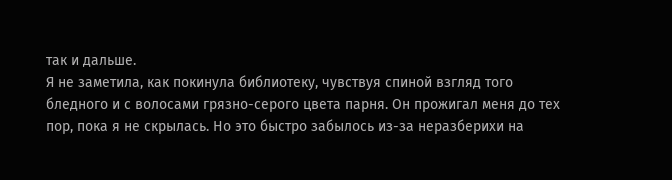так и дальше.
Я не заметила, как покинула библиотеку, чувствуя спиной взгляд того бледного и с волосами грязно-серого цвета парня. Он прожигал меня до тех пор, пока я не скрылась. Но это быстро забылось из-за неразберихи на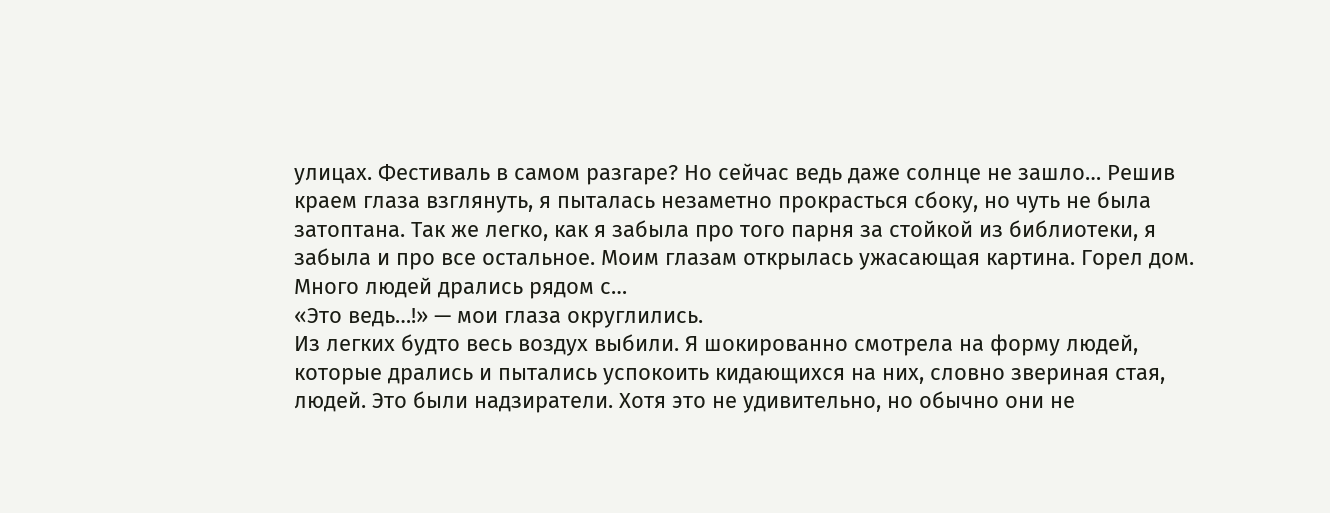улицах. Фестиваль в самом разгаре? Но сейчас ведь даже солнце не зашло… Решив краем глаза взглянуть, я пыталась незаметно прокрасться сбоку, но чуть не была затоптана. Так же легко, как я забыла про того парня за стойкой из библиотеки, я забыла и про все остальное. Моим глазам открылась ужасающая картина. Горел дом. Много людей дрались рядом с…
«Это ведь…!» — мои глаза округлились.
Из легких будто весь воздух выбили. Я шокированно смотрела на форму людей, которые дрались и пытались успокоить кидающихся на них, словно звериная стая, людей. Это были надзиратели. Хотя это не удивительно, но обычно они не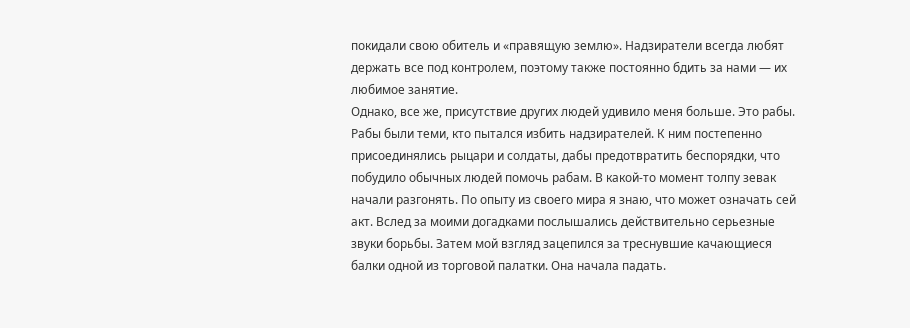покидали свою обитель и «правящую землю». Надзиратели всегда любят держать все под контролем, поэтому также постоянно бдить за нами — их любимое занятие.
Однако, все же, присутствие других людей удивило меня больше. Это рабы. Рабы были теми, кто пытался избить надзирателей. К ним постепенно присоединялись рыцари и солдаты, дабы предотвратить беспорядки, что побудило обычных людей помочь рабам. В какой-то момент толпу зевак начали разгонять. По опыту из своего мира я знаю, что может означать сей акт. Вслед за моими догадками послышались действительно серьезные звуки борьбы. Затем мой взгляд зацепился за треснувшие качающиеся балки одной из торговой палатки. Она начала падать.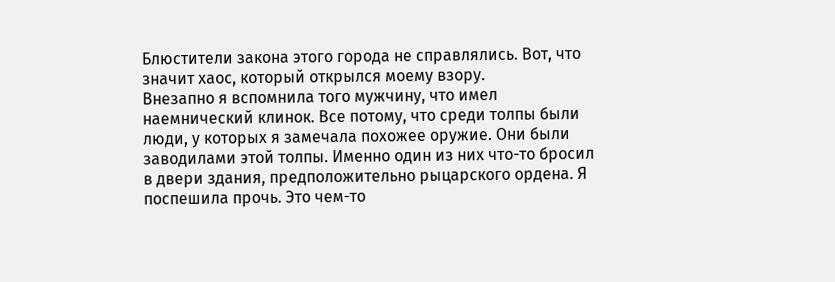Блюстители закона этого города не справлялись. Вот, что значит хаос, который открылся моему взору.
Внезапно я вспомнила того мужчину, что имел наемнический клинок. Все потому, что среди толпы были люди, у которых я замечала похожее оружие. Они были заводилами этой толпы. Именно один из них что-то бросил в двери здания, предположительно рыцарского ордена. Я поспешила прочь. Это чем-то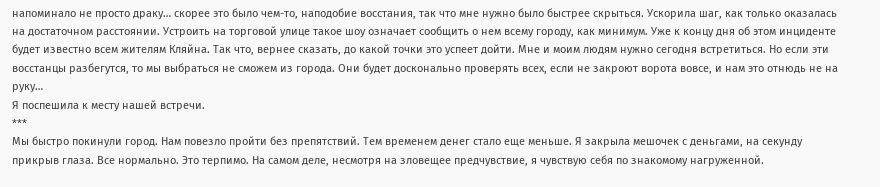напоминало не просто драку… скорее это было чем-то, наподобие восстания, так что мне нужно было быстрее скрыться. Ускорила шаг, как только оказалась на достаточном расстоянии. Устроить на торговой улице такое шоу означает сообщить о нем всему городу, как минимум. Уже к концу дня об этом инциденте будет известно всем жителям Кляйна. Так что, вернее сказать, до какой точки это успеет дойти. Мне и моим людям нужно сегодня встретиться. Но если эти восстанцы разбегутся, то мы выбраться не сможем из города. Они будет досконально проверять всех, если не закроют ворота вовсе, и нам это отнюдь не на руку…
Я поспешила к месту нашей встречи.
***
Мы быстро покинули город. Нам повезло пройти без препятствий. Тем временем денег стало еще меньше. Я закрыла мешочек с деньгами, на секунду прикрыв глаза. Все нормально. Это терпимо. На самом деле, несмотря на зловещее предчувствие, я чувствую себя по знакомому нагруженной.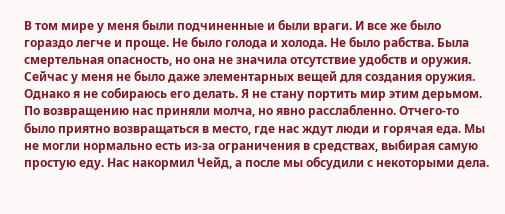В том мире у меня были подчиненные и были враги. И все же было гораздо легче и проще. Не было голода и холода. Не было рабства. Была смертельная опасность, но она не значила отсутствие удобств и оружия. Сейчас у меня не было даже элементарных вещей для создания оружия. Однако я не собираюсь его делать. Я не стану портить мир этим дерьмом.
По возвращению нас приняли молча, но явно расслабленно. Отчего-то было приятно возвращаться в место, где нас ждут люди и горячая еда. Мы не могли нормально есть из-за ограничения в средствах, выбирая самую простую еду. Нас накормил Чейд, а после мы обсудили с некоторыми дела.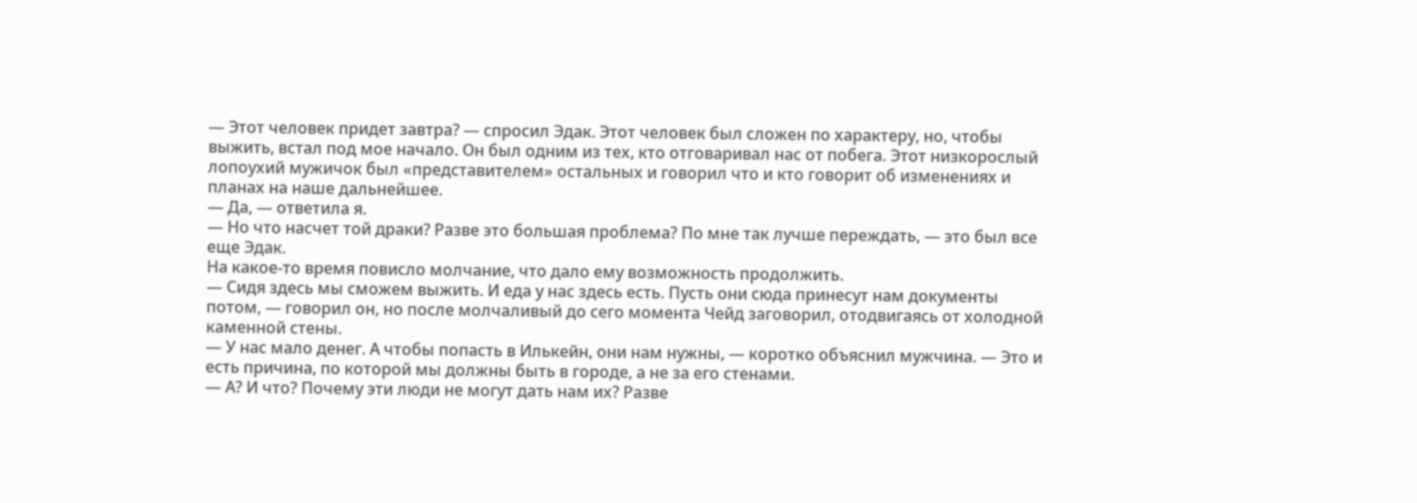— Этот человек придет завтра? — спросил Эдак. Этот человек был сложен по характеру, но, чтобы выжить, встал под мое начало. Он был одним из тех, кто отговаривал нас от побега. Этот низкорослый лопоухий мужичок был «представителем» остальных и говорил что и кто говорит об изменениях и планах на наше дальнейшее.
— Да, — ответила я.
— Но что насчет той драки? Разве это большая проблема? По мне так лучше переждать, — это был все еще Эдак.
На какое-то время повисло молчание, что дало ему возможность продолжить.
— Сидя здесь мы сможем выжить. И еда у нас здесь есть. Пусть они сюда принесут нам документы потом, — говорил он, но после молчаливый до сего момента Чейд заговорил, отодвигаясь от холодной каменной стены.
— У нас мало денег. А чтобы попасть в Илькейн, они нам нужны, — коротко объяснил мужчина. — Это и есть причина, по которой мы должны быть в городе, а не за его стенами.
— А? И что? Почему эти люди не могут дать нам их? Разве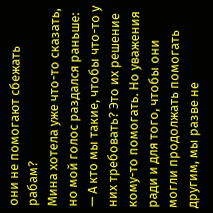они не помогают сбежать рабам?
Мина хотела уже что-то сказать, но мой голос раздался раньше:
— А кто мы такие, чтобы что-то у них требовать? Это их решение кому-то помогать. Но уважения ради и для того, чтобы они могли продолжать помогать другим, мы разве не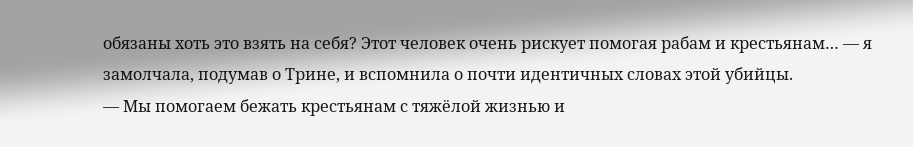обязаны хоть это взять на себя? Этот человек очень рискует помогая рабам и крестьянам… — я замолчала, подумав о Трине, и вспомнила о почти идентичных словах этой убийцы.
— Мы помогаем бежать крестьянам с тяжёлой жизнью и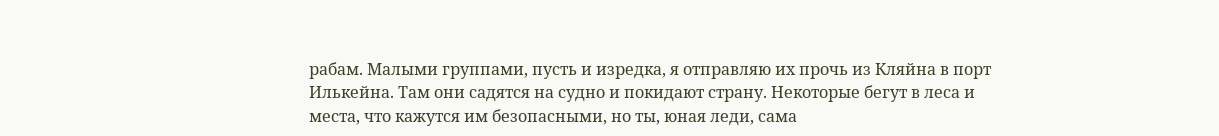рабам. Малыми группами, пусть и изредка, я отправляю их прочь из Кляйна в порт Илькейна. Там они садятся на судно и покидают страну. Некоторые бегут в леса и места, что кажутся им безопасными, но ты, юная леди, сама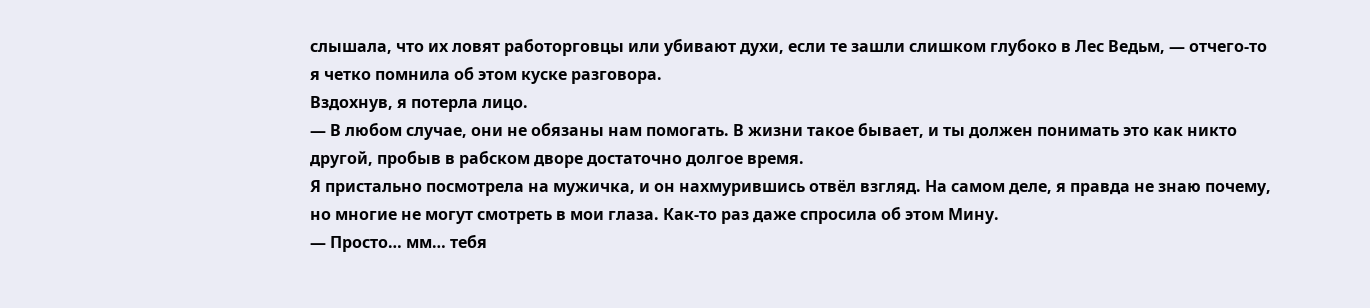слышала, что их ловят работорговцы или убивают духи, если те зашли слишком глубоко в Лес Ведьм, — отчего-то я четко помнила об этом куске разговора.
Вздохнув, я потерла лицо.
— В любом случае, они не обязаны нам помогать. В жизни такое бывает, и ты должен понимать это как никто другой, пробыв в рабском дворе достаточно долгое время.
Я пристально посмотрела на мужичка, и он нахмурившись отвёл взгляд. На самом деле, я правда не знаю почему, но многие не могут смотреть в мои глаза. Как-то раз даже спросила об этом Мину.
— Просто… мм… тебя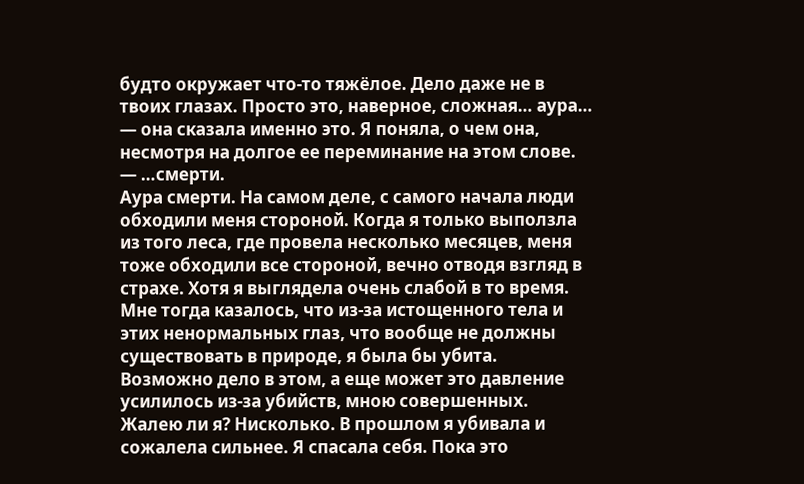будто окружает что-то тяжёлое. Дело даже не в твоих глазах. Просто это, наверное, сложная… аура… — она сказала именно это. Я поняла, о чем она, несмотря на долгое ее переминание на этом слове. — …смерти.
Аура смерти. На самом деле, с самого начала люди обходили меня стороной. Когда я только выползла из того леса, где провела несколько месяцев, меня тоже обходили все стороной, вечно отводя взгляд в страхе. Хотя я выглядела очень слабой в то время. Мне тогда казалось, что из-за истощенного тела и этих ненормальных глаз, что вообще не должны существовать в природе, я была бы убита. Возможно дело в этом, а еще может это давление усилилось из-за убийств, мною совершенных. Жалею ли я? Нисколько. В прошлом я убивала и сожалела сильнее. Я спасала себя. Пока это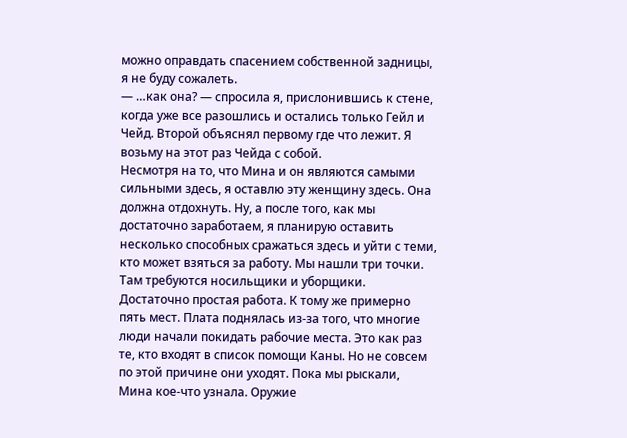можно оправдать спасением собственной задницы, я не буду сожалеть.
— …как она? — спросила я, прислонившись к стене, когда уже все разошлись и остались только Гейл и Чейд. Второй объяснял первому где что лежит. Я возьму на этот раз Чейда с собой.
Несмотря на то, что Мина и он являются самыми сильными здесь, я оставлю эту женщину здесь. Она должна отдохнуть. Ну, а после того, как мы достаточно заработаем, я планирую оставить несколько способных сражаться здесь и уйти с теми, кто может взяться за работу. Мы нашли три точки. Там требуются носильщики и уборщики. Достаточно простая работа. К тому же примерно пять мест. Плата поднялась из-за того, что многие люди начали покидать рабочие места. Это как раз те, кто входят в список помощи Каны. Но не совсем по этой причине они уходят. Пока мы рыскали, Мина кое-что узнала. Оружие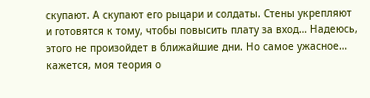скупают. А скупают его рыцари и солдаты. Стены укрепляют и готовятся к тому, чтобы повысить плату за вход… Надеюсь, этого не произойдет в ближайшие дни. Но самое ужасное… кажется, моя теория о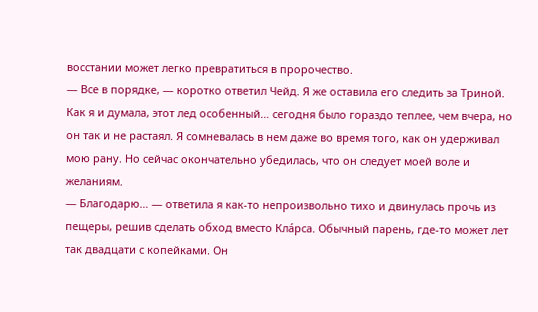восстании может легко превратиться в пророчество.
— Все в порядке, — коротко ответил Чейд. Я же оставила его следить за Триной. Как я и думала, этот лед особенный… сегодня было гораздо теплее, чем вчера, но он так и не растаял. Я сомневалась в нем даже во время того, как он удерживал мою рану. Но сейчас окончательно убедилась, что он следует моей воле и желаниям.
— Благодарю… — ответила я как-то непроизвольно тихо и двинулась прочь из пещеры, решив сделать обход вместо Кла́рса. Обычный парень, где-то может лет так двадцати с копейками. Он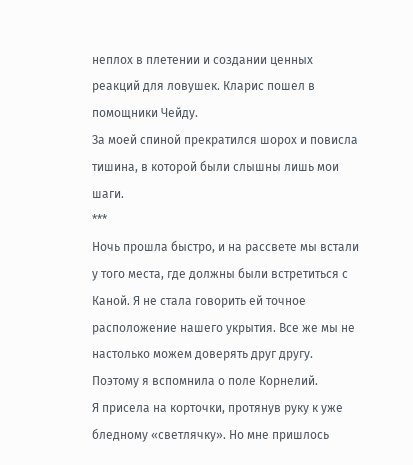неплох в плетении и создании ценных реакций для ловушек. Кларис пошел в помощники Чейду.
За моей спиной прекратился шорох и повисла тишина, в которой были слышны лишь мои шаги.
***
Ночь прошла быстро, и на рассвете мы встали у того места, где должны были встретиться с Каной. Я не стала говорить ей точное расположение нашего укрытия. Все же мы не настолько можем доверять друг другу. Поэтому я вспомнила о поле Корнелий.
Я присела на корточки, протянув руку к уже бледному «светлячку». Но мне пришлось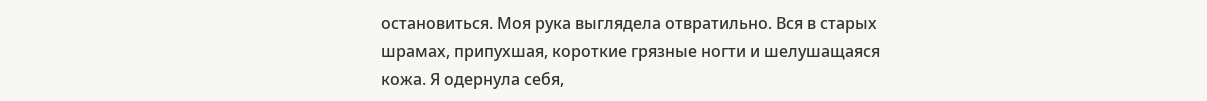остановиться. Моя рука выглядела отвратильно. Вся в старых шрамах, припухшая, короткие грязные ногти и шелушащаяся кожа. Я одернула себя,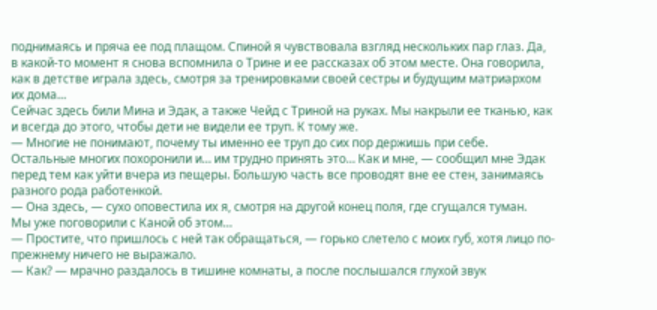поднимаясь и пряча ее под плащом. Спиной я чувствовала взгляд нескольких пар глаз. Да, в какой-то момент я снова вспомнила о Трине и ее рассказах об этом месте. Она говорила, как в детстве играла здесь, смотря за тренировками своей сестры и будущим матриархом их дома…
Сейчас здесь били Мина и Эдак, а также Чейд с Триной на руках. Мы накрыли ее тканью, как и всегда до этого, чтобы дети не видели ее труп. К тому же.
— Многие не понимают, почему ты именно ее труп до сих пор держишь при себе. Остальные многих похоронили и… им трудно принять это… Как и мне, — сообщил мне Эдак перед тем как уйти вчера из пещеры. Большую часть все проводят вне ее стен, занимаясь разного рода работенкой.
— Она здесь, — сухо оповестила их я, смотря на другой конец поля, где сгущался туман.
Мы уже поговорили с Каной об этом…
— Простите, что пришлось с ней так обращаться, — горько слетело с моих губ, хотя лицо по-прежнему ничего не выражало.
— Как? — мрачно раздалось в тишине комнаты, а после послышался глухой звук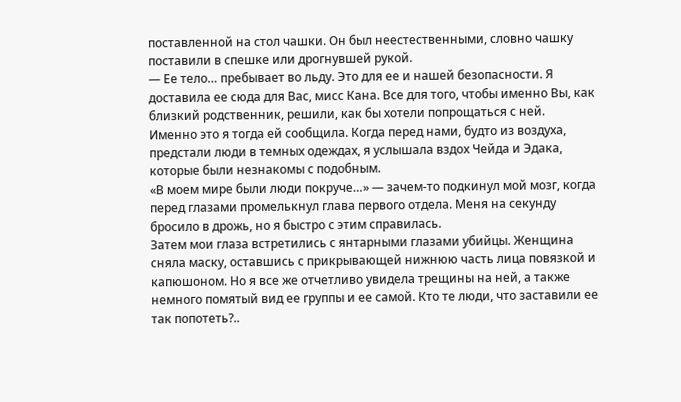поставленной на стол чашки. Он был неестественными, словно чашку поставили в спешке или дрогнувшей рукой.
— Ее тело… пребывает во льду. Это для ее и нашей безопасности. Я доставила ее сюда для Вас, мисс Кана. Все для того, чтобы именно Вы, как близкий родственник, решили, как бы хотели попрощаться с ней.
Именно это я тогда ей сообщила. Когда перед нами, будто из воздуха, предстали люди в темных одеждах, я услышала вздох Чейда и Эдака, которые были незнакомы с подобным.
«В моем мире были люди покруче…» — зачем-то подкинул мой мозг, когда перед глазами промелькнул глава первого отдела. Меня на секунду бросило в дрожь, но я быстро с этим справилась.
Затем мои глаза встретились с янтарными глазами убийцы. Женщина сняла маску, оставшись с прикрывающей нижнюю часть лица повязкой и капюшоном. Но я все же отчетливо увидела трещины на ней, а также немного помятый вид ее группы и ее самой. Кто те люди, что заставили ее так попотеть?..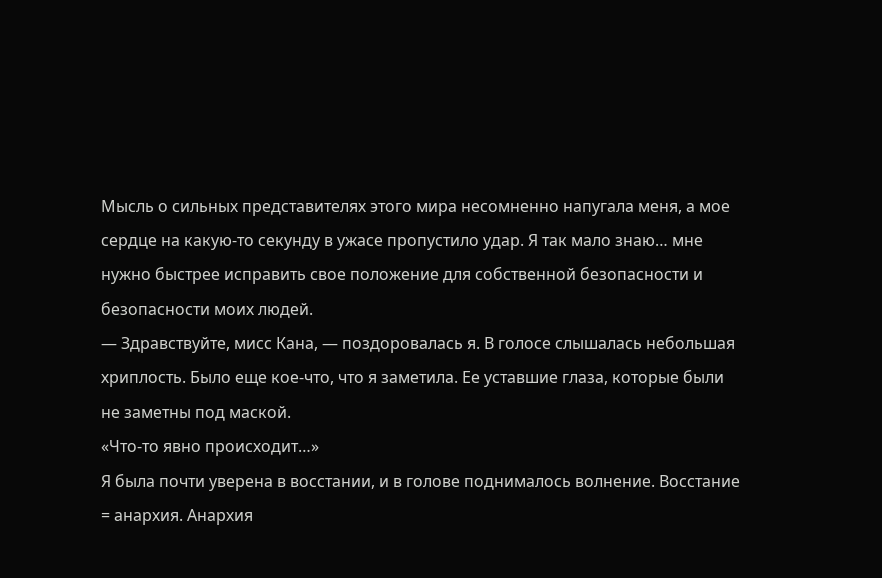Мысль о сильных представителях этого мира несомненно напугала меня, а мое сердце на какую-то секунду в ужасе пропустило удар. Я так мало знаю… мне нужно быстрее исправить свое положение для собственной безопасности и безопасности моих людей.
— Здравствуйте, мисс Кана, — поздоровалась я. В голосе слышалась небольшая хриплость. Было еще кое-что, что я заметила. Ее уставшие глаза, которые были не заметны под маской.
«Что-то явно происходит…»
Я была почти уверена в восстании, и в голове поднималось волнение. Восстание = анархия. Анархия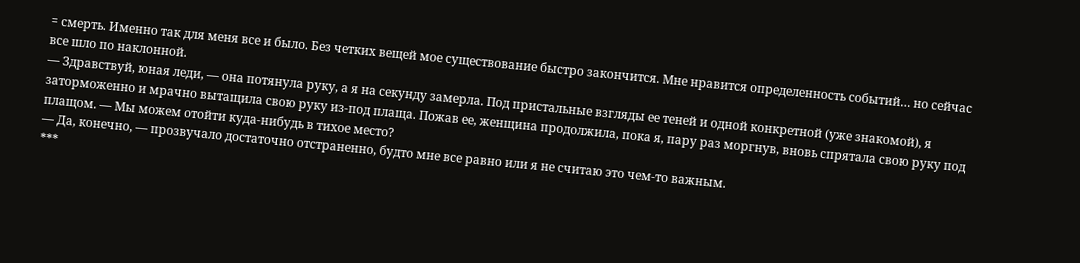= смерть. Именно так для меня все и было. Без четких вещей мое существование быстро закончится. Мне нравится определенность событий… но сейчас все шло по наклонной.
— Здравствуй, юная леди, — она потянула руку, а я на секунду замерла. Под пристальные взгляды ее теней и одной конкретной (уже знакомой), я заторможенно и мрачно вытащила свою руку из-под плаща. Пожав ее, женщина продолжила, пока я, пару раз моргнув, вновь спрятала свою руку под плащом. — Мы можем отойти куда-нибудь в тихое место?
— Да, конечно, — прозвучало достаточно отстраненно, будто мне все равно или я не считаю это чем-то важным.
***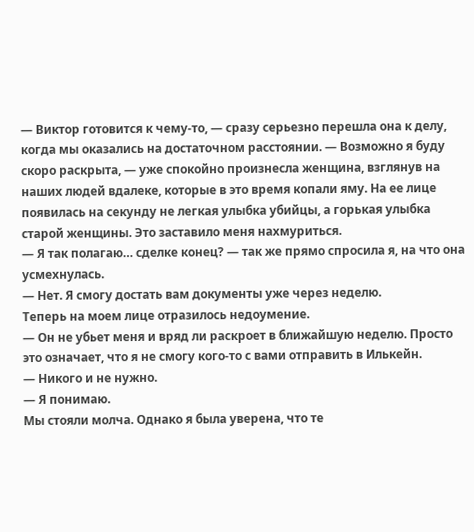— Виктор готовится к чему-то, — сразу серьезно перешла она к делу, когда мы оказались на достаточном расстоянии. — Возможно я буду скоро раскрыта, — уже спокойно произнесла женщина, взглянув на наших людей вдалеке, которые в это время копали яму. На ее лице появилась на секунду не легкая улыбка убийцы, а горькая улыбка старой женщины. Это заставило меня нахмуриться.
— Я так полагаю… сделке конец? — так же прямо спросила я, на что она усмехнулась.
— Нет. Я смогу достать вам документы уже через неделю.
Теперь на моем лице отразилось недоумение.
— Он не убьет меня и вряд ли раскроет в ближайшую неделю. Просто это означает, что я не смогу кого-то с вами отправить в Илькейн.
— Никого и не нужно.
— Я понимаю.
Мы стояли молча. Однако я была уверена, что те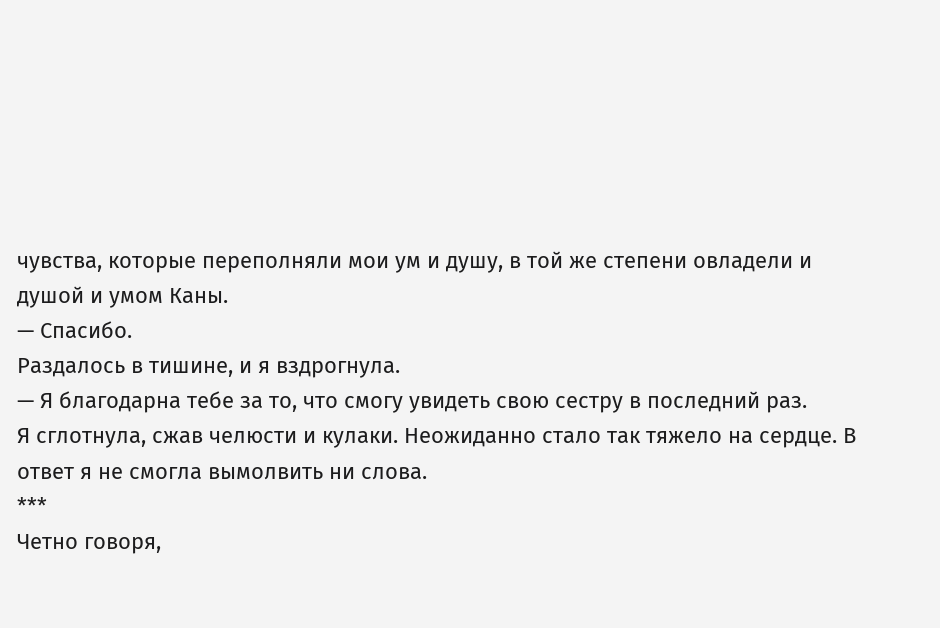чувства, которые переполняли мои ум и душу, в той же степени овладели и душой и умом Каны.
— Спасибо.
Раздалось в тишине, и я вздрогнула.
— Я благодарна тебе за то, что смогу увидеть свою сестру в последний раз.
Я сглотнула, сжав челюсти и кулаки. Неожиданно стало так тяжело на сердце. В ответ я не смогла вымолвить ни слова.
***
Четно говоря,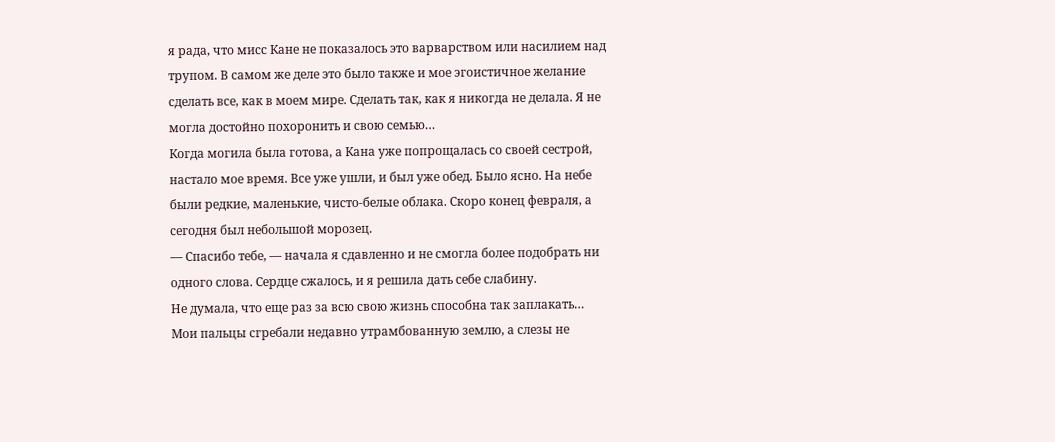я рада, что мисс Кане не показалось это варварством или насилием над трупом. В самом же деле это было также и мое эгоистичное желание сделать все, как в моем мире. Сделать так, как я никогда не делала. Я не могла достойно похоронить и свою семью…
Когда могила была готова, а Кана уже попрощалась со своей сестрой, настало мое время. Все уже ушли, и был уже обед. Было ясно. На небе были редкие, маленькие, чисто-белые облака. Скоро конец февраля, а сегодня был небольшой морозец.
— Спасибо тебе, — начала я сдавленно и не смогла более подобрать ни одного слова. Сердце сжалось, и я решила дать себе слабину.
Не думала, что еще раз за всю свою жизнь способна так заплакать…
Мои пальцы сгребали недавно утрамбованную землю, а слезы не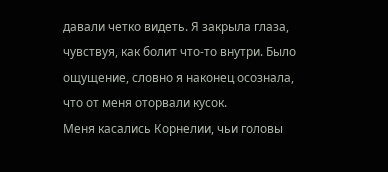давали четко видеть. Я закрыла глаза, чувствуя, как болит что-то внутри. Было ощущение, словно я наконец осознала, что от меня оторвали кусок.
Меня касались Корнелии, чьи головы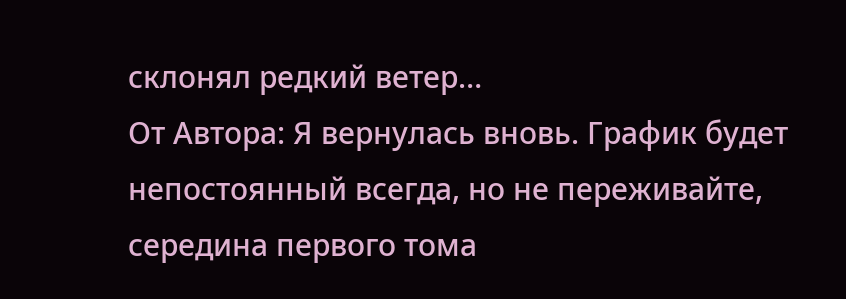склонял редкий ветер…
От Автора: Я вернулась вновь. График будет непостоянный всегда, но не переживайте, середина первого тома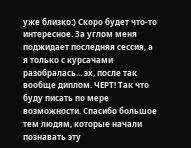уже близко:) Скоро будет что-то интересное. За углом меня поджидает последняя сессия, а я только с курсачами разобралась... эх, после так вообще диплом. ЧЕРТ! Так что буду писать по мере возможности. Спасибо большое тем людям, которые начали познавать эту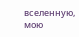вселенную, мою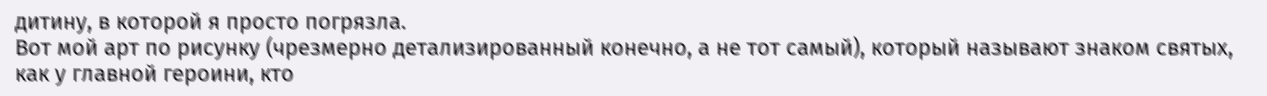дитину, в которой я просто погрязла.
Вот мой арт по рисунку (чрезмерно детализированный конечно, а не тот самый), который называют знаком святых, как у главной героини, кто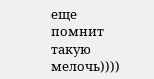еще помнит такую мелочь))))